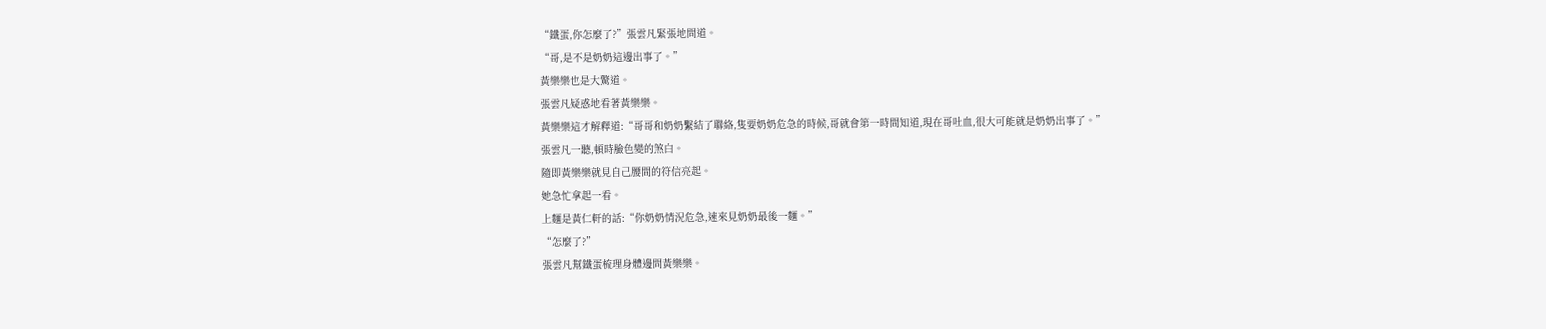“鐵蛋,你怎麼了?”張雲凡緊張地問道。
“哥,是不是奶奶這邊出事了。”
黃樂樂也是大驚道。
張雲凡疑惑地看著黃樂樂。
黃樂樂這才解釋道:“哥哥和奶奶繫結了聯絡,隻要奶奶危急的時候,哥就會第一時間知道,現在哥吐血,很大可能就是奶奶出事了。”
張雲凡一聽,頓時臉色變的煞白。
隨即黃樂樂就見自己腰間的符信亮起。
她急忙拿起一看。
上麵是黃仁軒的話:“你奶奶情況危急,速來見奶奶最後一麵。”
“怎麼了?”
張雲凡幫鐵蛋梳理身體邊問黃樂樂。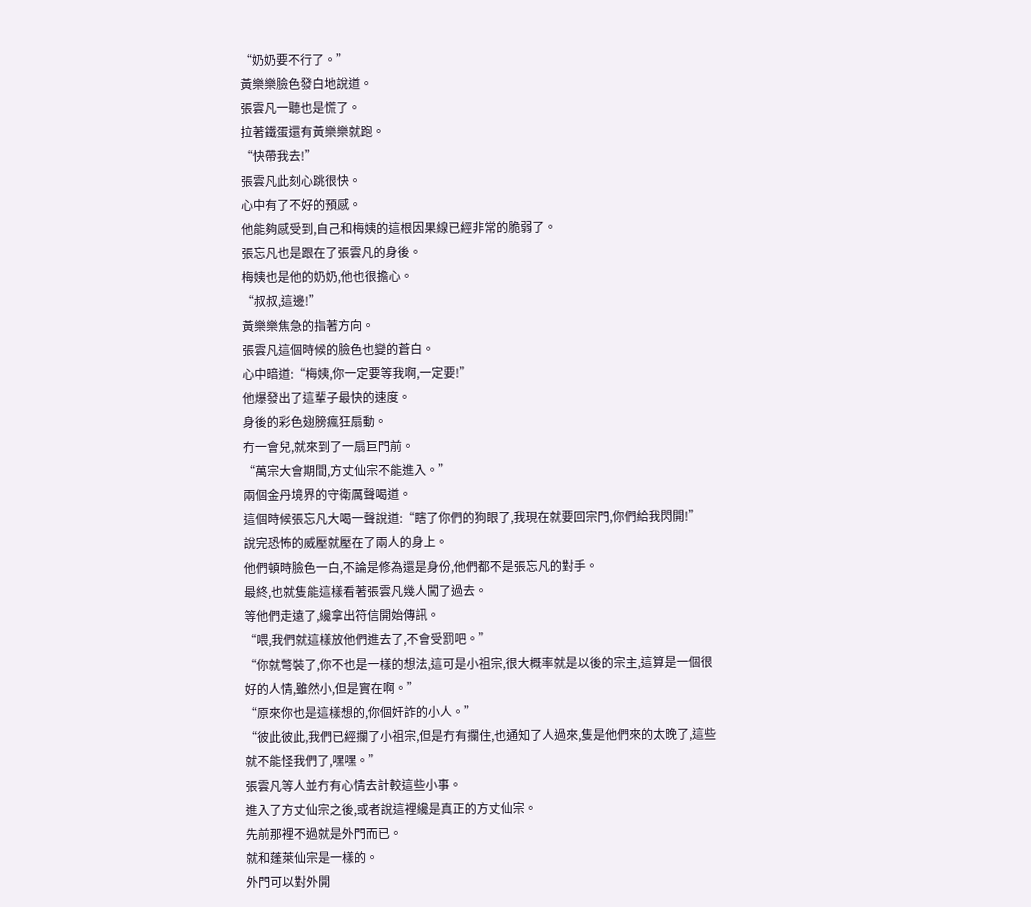“奶奶要不行了。”
黃樂樂臉色發白地說道。
張雲凡一聽也是慌了。
拉著鐵蛋還有黃樂樂就跑。
“快帶我去!”
張雲凡此刻心跳很快。
心中有了不好的預感。
他能夠感受到,自己和梅姨的這根因果線已經非常的脆弱了。
張忘凡也是跟在了張雲凡的身後。
梅姨也是他的奶奶,他也很擔心。
“叔叔,這邊!”
黃樂樂焦急的指著方向。
張雲凡這個時候的臉色也變的蒼白。
心中暗道:“梅姨,你一定要等我啊,一定要!”
他爆發出了這輩子最快的速度。
身後的彩色翅膀瘋狂扇動。
冇一會兒,就來到了一扇巨門前。
“萬宗大會期間,方丈仙宗不能進入。”
兩個金丹境界的守衛厲聲喝道。
這個時候張忘凡大喝一聲說道:“瞎了你們的狗眼了,我現在就要回宗門,你們給我閃開!”
說完恐怖的威壓就壓在了兩人的身上。
他們頓時臉色一白,不論是修為還是身份,他們都不是張忘凡的對手。
最終,也就隻能這樣看著張雲凡幾人闖了過去。
等他們走遠了,纔拿出符信開始傳訊。
“喂,我們就這樣放他們進去了,不會受罰吧。”
“你就彆裝了,你不也是一樣的想法,這可是小祖宗,很大概率就是以後的宗主,這算是一個很好的人情,雖然小,但是實在啊。”
“原來你也是這樣想的,你個奸詐的小人。”
“彼此彼此,我們已經攔了小祖宗,但是冇有攔住,也通知了人過來,隻是他們來的太晚了,這些就不能怪我們了,嘿嘿。”
張雲凡等人並冇有心情去計較這些小事。
進入了方丈仙宗之後,或者說這裡纔是真正的方丈仙宗。
先前那裡不過就是外門而已。
就和蓬萊仙宗是一樣的。
外門可以對外開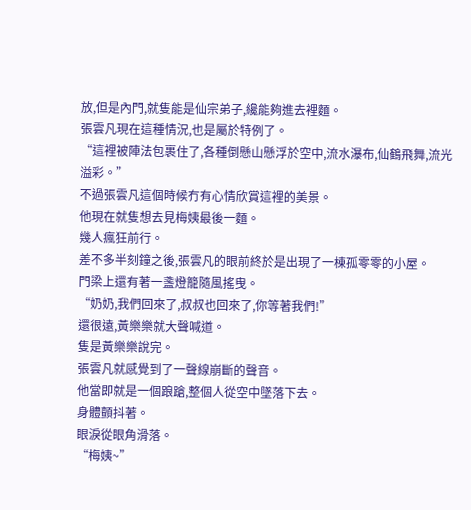放,但是內門,就隻能是仙宗弟子,纔能夠進去裡麵。
張雲凡現在這種情況,也是屬於特例了。
“這裡被陣法包裹住了,各種倒懸山懸浮於空中,流水瀑布,仙鶴飛舞,流光溢彩。”
不過張雲凡這個時候冇有心情欣賞這裡的美景。
他現在就隻想去見梅姨最後一麵。
幾人瘋狂前行。
差不多半刻鐘之後,張雲凡的眼前終於是出現了一棟孤零零的小屋。
門梁上還有著一盞燈籠隨風搖曳。
“奶奶,我們回來了,叔叔也回來了,你等著我們!”
還很遠,黃樂樂就大聲喊道。
隻是黃樂樂說完。
張雲凡就感覺到了一聲線崩斷的聲音。
他當即就是一個踉蹌,整個人從空中墜落下去。
身體顫抖著。
眼淚從眼角滑落。
“梅姨~”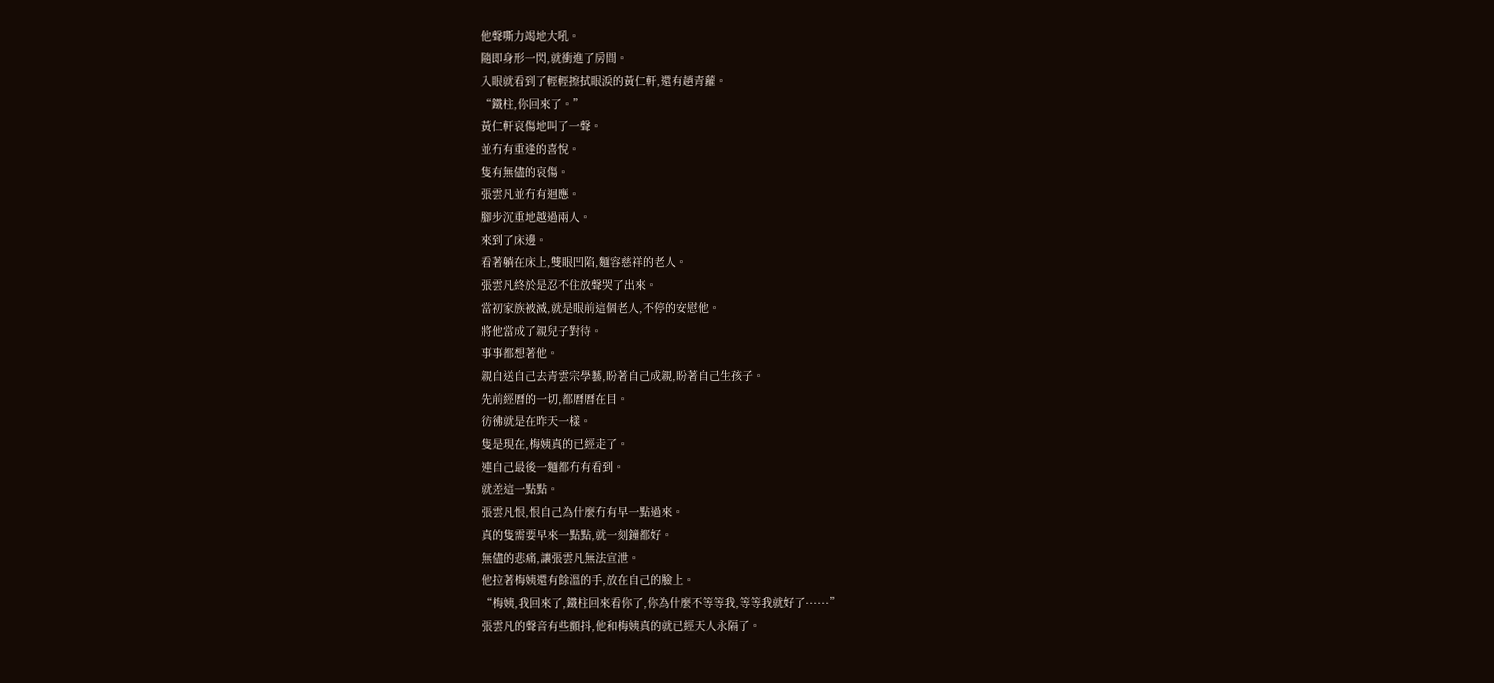他聲嘶力竭地大吼。
隨即身形一閃,就衝進了房間。
入眼就看到了輕輕擦拭眼淚的黃仁軒,還有趙青蘿。
“鐵柱,你回來了。”
黃仁軒哀傷地叫了一聲。
並冇有重逢的喜悅。
隻有無儘的哀傷。
張雲凡並冇有迴應。
腳步沉重地越過兩人。
來到了床邊。
看著躺在床上,雙眼凹陷,麵容慈祥的老人。
張雲凡終於是忍不住放聲哭了出來。
當初家族被滅,就是眼前這個老人,不停的安慰他。
將他當成了親兒子對待。
事事都想著他。
親自送自己去青雲宗學藝,盼著自己成親,盼著自己生孩子。
先前經曆的一切,都曆曆在目。
彷彿就是在昨天一樣。
隻是現在,梅姨真的已經走了。
連自己最後一麵都冇有看到。
就差這一點點。
張雲凡恨,恨自己為什麼冇有早一點過來。
真的隻需要早來一點點,就一刻鐘都好。
無儘的悲痛,讓張雲凡無法宣泄。
他拉著梅姨還有餘溫的手,放在自己的臉上。
“梅姨,我回來了,鐵柱回來看你了,你為什麼不等等我,等等我就好了······”
張雲凡的聲音有些顫抖,他和梅姨真的就已經天人永隔了。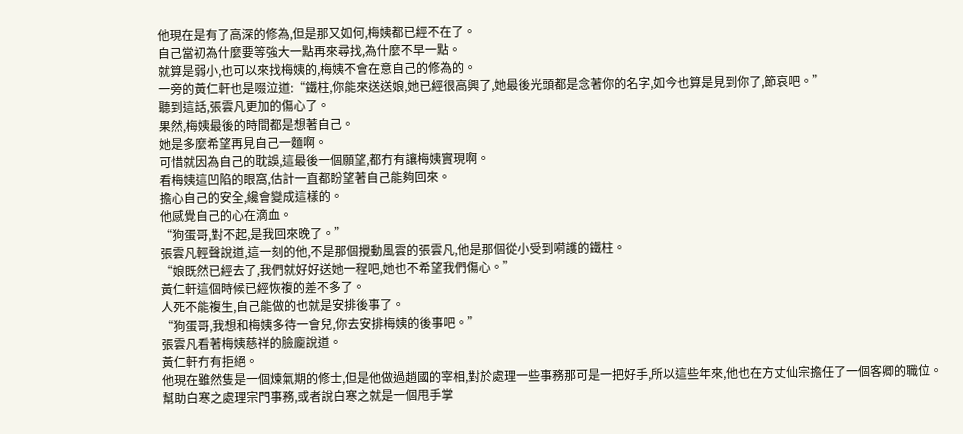他現在是有了高深的修為,但是那又如何,梅姨都已經不在了。
自己當初為什麼要等強大一點再來尋找,為什麼不早一點。
就算是弱小,也可以來找梅姨的,梅姨不會在意自己的修為的。
一旁的黃仁軒也是啜泣道:“鐵柱,你能來送送娘,她已經很高興了,她最後光頭都是念著你的名字,如今也算是見到你了,節哀吧。”
聽到這話,張雲凡更加的傷心了。
果然,梅姨最後的時間都是想著自己。
她是多麼希望再見自己一麵啊。
可惜就因為自己的耽誤,這最後一個願望,都冇有讓梅姨實現啊。
看梅姨這凹陷的眼窩,估計一直都盼望著自己能夠回來。
擔心自己的安全,纔會變成這樣的。
他感覺自己的心在滴血。
“狗蛋哥,對不起,是我回來晚了。”
張雲凡輕聲說道,這一刻的他,不是那個攪動風雲的張雲凡,他是那個從小受到嗬護的鐵柱。
“娘既然已經去了,我們就好好送她一程吧,她也不希望我們傷心。”
黃仁軒這個時候已經恢複的差不多了。
人死不能複生,自己能做的也就是安排後事了。
“狗蛋哥,我想和梅姨多待一會兒,你去安排梅姨的後事吧。”
張雲凡看著梅姨慈祥的臉龐說道。
黃仁軒冇有拒絕。
他現在雖然隻是一個煉氣期的修士,但是他做過趙國的宰相,對於處理一些事務那可是一把好手,所以這些年來,他也在方丈仙宗擔任了一個客卿的職位。
幫助白寒之處理宗門事務,或者說白寒之就是一個甩手掌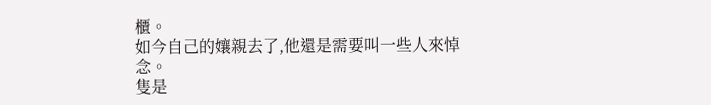櫃。
如今自己的孃親去了,他還是需要叫一些人來悼念。
隻是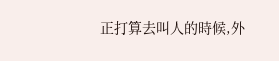正打算去叫人的時候,外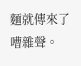麵就傳來了嘈雜聲。